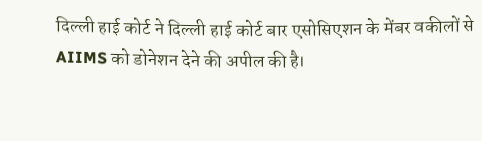दिल्ली हाई कोर्ट ने दिल्ली हाई कोर्ट बार एसोसिएशन के मेंबर वकीलों से AIIMS को डोनेशन देने की अपील की है।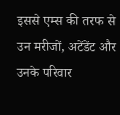इससे एम्स की तरफ से उन मरीजों, अटेंडेंट और उनके परिवार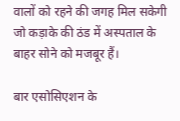वालों को रहने की जगह मिल सकेगी जो कड़ाके की ठंड में अस्पताल के बाहर सोने को मजबूर हैं।

बार एसोसिएशन के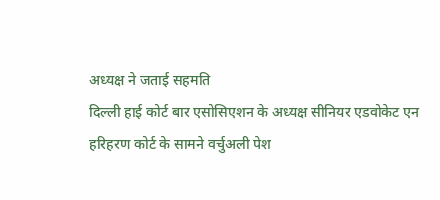अध्यक्ष ने जताई सहमति
दिल्ली हाई कोर्ट बार एसोसिएशन के अध्यक्ष सीनियर एडवोकेट एन हरिहरण कोर्ट के सामने वर्चुअली पेश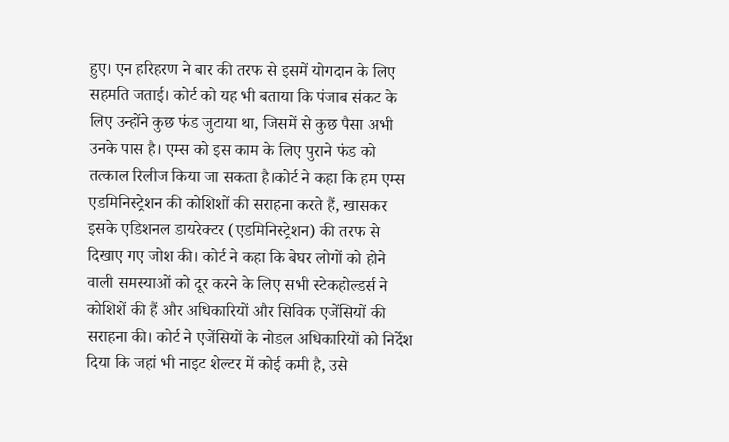हुए। एन हरिहरण ने बार की तरफ से इसमें योगदान के लिए सहमति जताई। कोर्ट को यह भी बताया कि पंजाब संकट के लिए उन्होंने कुछ फंड जुटाया था, जिसमें से कुछ पैसा अभी उनके पास है। एम्स को इस काम के लिए पुराने फंड को तत्काल रिलीज किया जा सकता है।कोर्ट ने कहा कि हम एम्स एडमिनिस्ट्रेशन की कोशिशों की सराहना करते हैं, खासकर इसके एडिशनल डायरेक्टर (एडमिनिस्ट्रेशन) की तरफ से दिखाए गए जोश की। कोर्ट ने कहा कि बेघर लोगों को होने वाली समस्याओं को दूर करने के लिए सभी स्टेकहोल्डर्स ने कोशिशें की हैं और अधिकारियों और सिविक एजेंसियों की सराहना की। कोर्ट ने एजेंसियों के नोडल अधिकारियों को निर्देश दिया कि जहां भी नाइट शेल्टर में कोई कमी है, उसे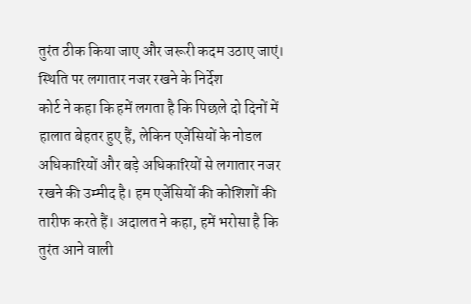तुरंत ठीक किया जाए और जरूरी कदम उठाए जाएं।
स्थिति पर लगातार नजर रखने के निर्देश
कोर्ट ने कहा कि हमें लगता है कि पिछले दो दिनों में हालात बेहतर हुए हैं, लेकिन एजेंसियों के नोडल अधिकारियों और बड़े अधिकारियों से लगातार नजर रखने की उम्मीद है। हम एजेंसियों की कोशिशों की तारीफ करते हैं। अदालत ने कहा, हमें भरोसा है कि तुरंत आने वाली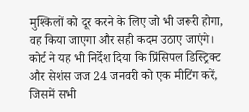मुश्किलों को दूर करने के लिए जो भी जरूरी होगा, वह किया जाएगा और सही कदम उठाए जाएंगे।
कोर्ट ने यह भी निर्देश दिया कि प्रिंसिपल डिस्ट्रिक्ट और सेशंस जज 24 जनवरी को एक मीटिंग करें, जिसमें सभी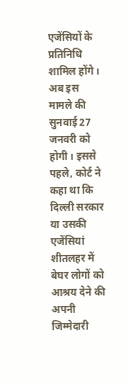एजेंसियों के प्रतिनिधि शामिल होंगे। अब इस मामले की सुनवाई 27 जनवरी को होगी। इससे पहले, कोर्ट ने कहा था कि दिल्ली सरकार या उसकी एजेंसियां शीतलहर में बेघर लोगों को आश्रय देने की अपनी जिम्मेदारी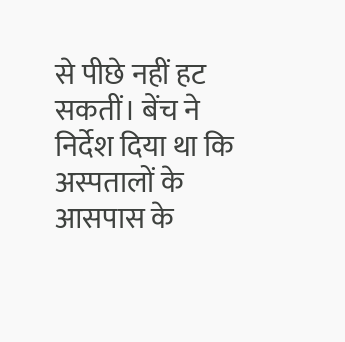से पीछे नहीं हट सकतीं। बेंच ने निर्देश दिया था कि अस्पतालों के आसपास के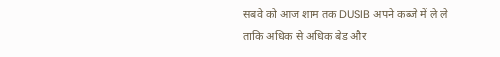सबवे को आज शाम तक DUSIB अपने कब्जे में ले ले ताकि अधिक से अधिक बेड और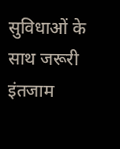सुविधाओं के साथ जरूरी इंतजाम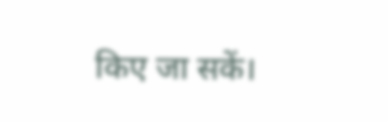किए जा सकें।